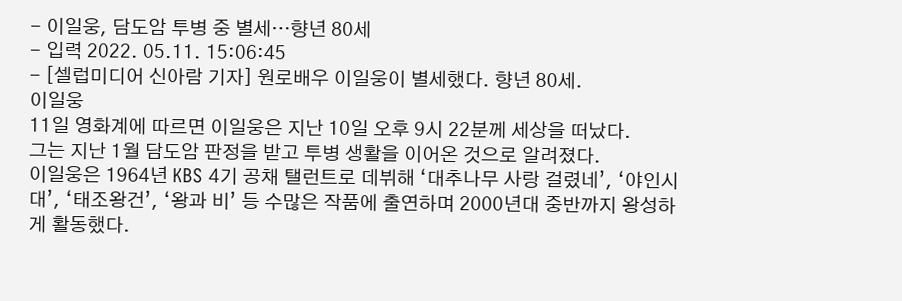- 이일웅, 담도암 투병 중 별세…향년 80세
- 입력 2022. 05.11. 15:06:45
- [셀럽미디어 신아람 기자] 원로배우 이일웅이 별세했다. 향년 80세.
이일웅
11일 영화계에 따르면 이일웅은 지난 10일 오후 9시 22분께 세상을 떠났다.
그는 지난 1월 담도암 판정을 받고 투병 생활을 이어온 것으로 알려졌다.
이일웅은 1964년 KBS 4기 공채 탤런트로 데뷔해 ‘대추나무 사랑 걸렸네’, ‘야인시대’, ‘태조왕건’, ‘왕과 비’ 등 수많은 작품에 출연하며 2000년대 중반까지 왕성하게 활동했다.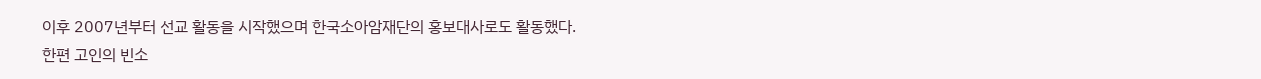이후 2007년부터 선교 활동을 시작했으며 한국소아암재단의 홍보대사로도 활동했다.
한편 고인의 빈소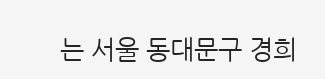는 서울 동대문구 경희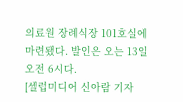의료원 장례식장 101호실에 마련됐다. 발인은 오는 13일 오전 6시다.
[셀럽미디어 신아람 기자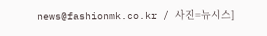news@fashionmk.co.kr / 사진=뉴시스]